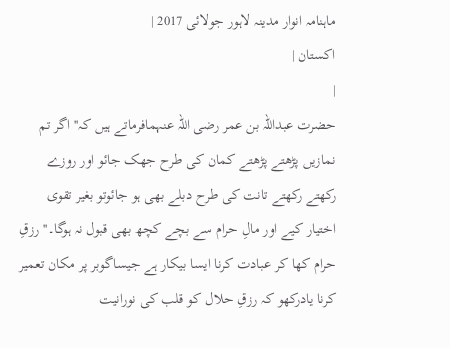ماہنامہ انوار مدینہ لاہور جولائی 2017 |
اكستان |
|
حضرت عبداللہ بن عمر رضی اللہ عنہمافرماتے ہیں کہ'' اگر تم نمازیں پڑھتے پڑھتے کمان کی طرح جھک جائو اور روزے رکھتے رکھتے تانت کی طرح دبلے بھی ہو جائوتو بغیر تقوی اختیار کیے اور مالِ حرام سے بچے کچھ بھی قبول نہ ہوگا۔'' رزقِ حرام کھا کر عبادت کرنا ایسا بیکار ہے جیساگوبر پر مکان تعمیر کرنا یادرکھو کہ رزقِ حلال کو قلب کی نورانیت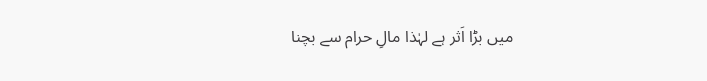میں بڑا اَثر ہے لہٰذا مالِ حرام سے بچنا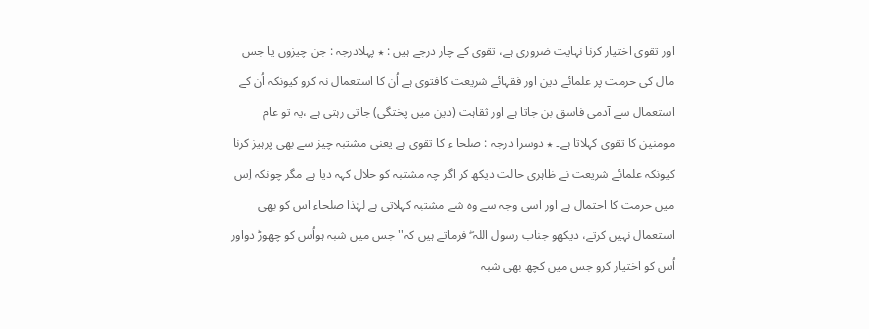اور تقوی اختیار کرنا نہایت ضروری ہے، تقوی کے چار درجے ہیں : ٭ پہلادرجہ : جن چیزوں یا جس مال کی حرمت پر علمائے دین اور فقہائے شریعت کافتوی ہے اُن کا استعمال نہ کرو کیونکہ اُن کے استعمال سے آدمی فاسق بن جاتا ہے اور ثقاہت (دین میں پختگی) جاتی رہتی ہے ،یہ تو عام مومنین کا تقوی کہلاتا ہے۔ ٭ دوسرا درجہ : صلحا ء کا تقوی ہے یعنی مشتبہ چیز سے بھی پرہیز کرنا کیونکہ علمائے شریعت نے ظاہری حالت دیکھ کر اگر چہ مشتبہ کو حلال کہہ دیا ہے مگر چونکہ اِس میں حرمت کا احتمال ہے اور اسی وجہ سے وہ شے مشتبہ کہلاتی ہے لہٰذا صلحاء اس کو بھی استعمال نہیں کرتے، دیکھو جناب رسول اللہ ۖ فرماتے ہیں کہ'' جس میں شبہ ہواُس کو چھوڑ دواور اُس کو اختیار کرو جس میں کچھ بھی شبہ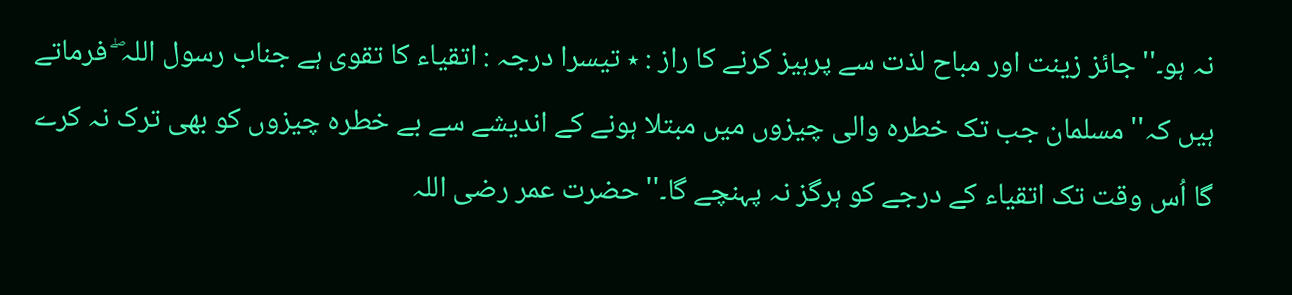نہ ہو۔''جائز زینت اور مباح لذت سے پرہیز کرنے کا راز : ٭ تیسرا درجہ : اتقیاء کا تقوی ہے جناب رسول اللہ ۖ فرماتے ہیں کہ'' مسلمان جب تک خطرہ والی چیزوں میں مبتلا ہونے کے اندیشے سے بے خطرہ چیزوں کو بھی ترک نہ کرے گا اُس وقت تک اتقیاء کے درجے کو ہرگز نہ پہنچے گا۔'' حضرت عمر رضی اللہ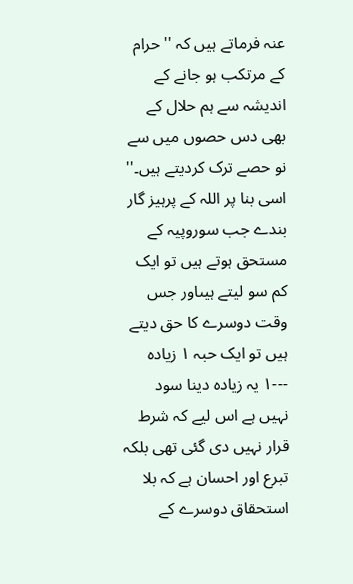عنہ فرماتے ہیں کہ ''حرام کے مرتکب ہو جانے کے اندیشہ سے ہم حلال کے بھی دس حصوں میں سے نو حصے ترک کردیتے ہیں۔'' اسی بنا پر اللہ کے پرہیز گار بندے جب سوروپیہ کے مستحق ہوتے ہیں تو ایک کم سو لیتے ہیںاور جس وقت دوسرے کا حق دیتے ہیں تو ایک حبہ ١ زیادہ ---١ یہ زیادہ دینا سود نہیں ہے اس لیے کہ شرط قرار نہیں دی گئی تھی بلکہ تبرع اور احسان ہے کہ بلا استحقاق دوسرے کے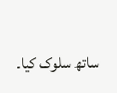ساتھ سلوک کیا۔